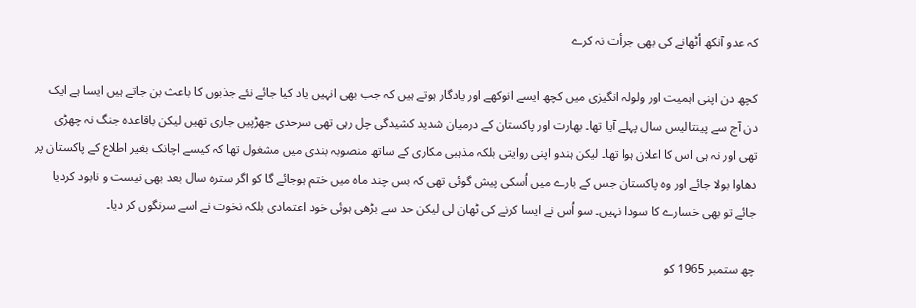کہ عدو آنکھ اُٹھانے کی بھی جرأت نہ کرے

کچھ دن اپنی اہمیت اور ولولہ انگیزی میں کچھ ایسے انوکھے اور یادگار ہوتے ہیں کہ جب بھی انہیں یاد کیا جائے نئے جذبوں کا باعث بن جاتے ہیں ایسا ہے ایک دن آج سے پینتالیس سال پہلے آیا تھا۔ بھارت اور پاکستان کے درمیان شدید کشیدگی چل رہی تھی سرحدی جھڑپیں جاری تھیں لیکن باقاعدہ جنگ نہ چھڑی تھی اور نہ ہی اس کا اعلان ہوا تھا۔ لیکن ہندو اپنی روایتی بلکہ مذہبی مکاری کے ساتھ منصوبہ بندی میں مشغول تھا کہ کیسے اچانک بغیر اطلاع کے پاکستان پر دھاوا بولا جائے اور وہ پاکستان جس کے بارے میں اُسکی پیش گوئی تھی کہ بس چند ماہ میں ختم ہوجائے گا کو اگر سترہ سال بعد بھی نیست و نابود کردیا جائے تو بھی خسارے کا سودا نہیں۔ سو اُس نے ایسا کرنے کی ٹھان لی لیکن حد سے بڑھی ہوئی خود اعتمادی بلکہ نخوت نے اسے سرنگوں کر دیا۔

چھ ستمبر 1965 کو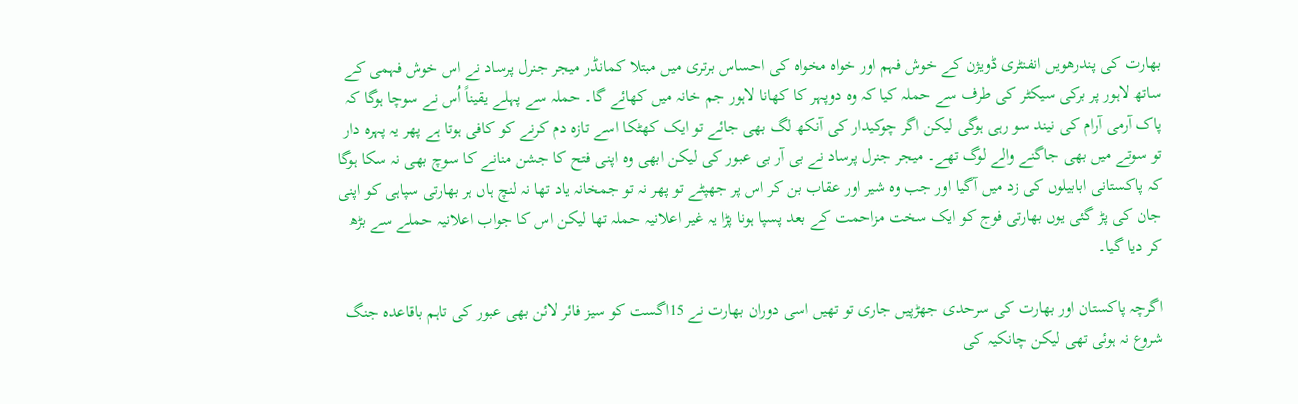بھارت کی پندرھویں انفنٹری ڈویژن کے خوش فہم اور خواہ مخواہ کی احساس برتری میں مبتلا کمانڈر میجر جنرل پرساد نے اس خوش فہمی کے ساتھ لاہور پر برکی سیکٹر کی طرف سے حملہ کیا کہ وہ دوپہر کا کھانا لاہور جم خانہ میں کھائے گا۔ حملہ سے پہلے یقیناً اُس نے سوچا ہوگا کہ پاک آرمی آرام کی نیند سو رہی ہوگی لیکن اگر چوکیدار کی آنکھ لگ بھی جائے تو ایک کھٹکا اسے تازہ دم کرنے کو کافی ہوتا ہے پھر یہ پہرہ دار تو سوتے میں بھی جاگنے والے لوگ تھے۔ میجر جنرل پرساد نے بی آر بی عبور کی لیکن ابھی وہ اپنی فتح کا جشن منانے کا سوچ بھی نہ سکا ہوگا کہ پاکستانی ابابیلوں کی زد میں آگیا اور جب وہ شیر اور عقاب بن کر اس پر جھپٹے تو پھر نہ تو جمخانہ یاد تھا نہ لنچ ہاں ہر بھارتی سپاہی کو اپنی جان کی پڑ گئی یوں بھارتی فوج کو ایک سخت مزاحمت کے بعد پسپا ہونا پڑا یہ غیر اعلانیہ حملہ تھا لیکن اس کا جواب اعلانیہ حملے سے بڑھ کر دیا گیا۔

اگرچہ پاکستان اور بھارت کی سرحدی جھڑپیں جاری تو تھیں اسی دوران بھارت نے 15اگست کو سیز فائر لائن بھی عبور کی تاہم باقاعدہ جنگ شروع نہ ہوئی تھی لیکن چانکیہ کی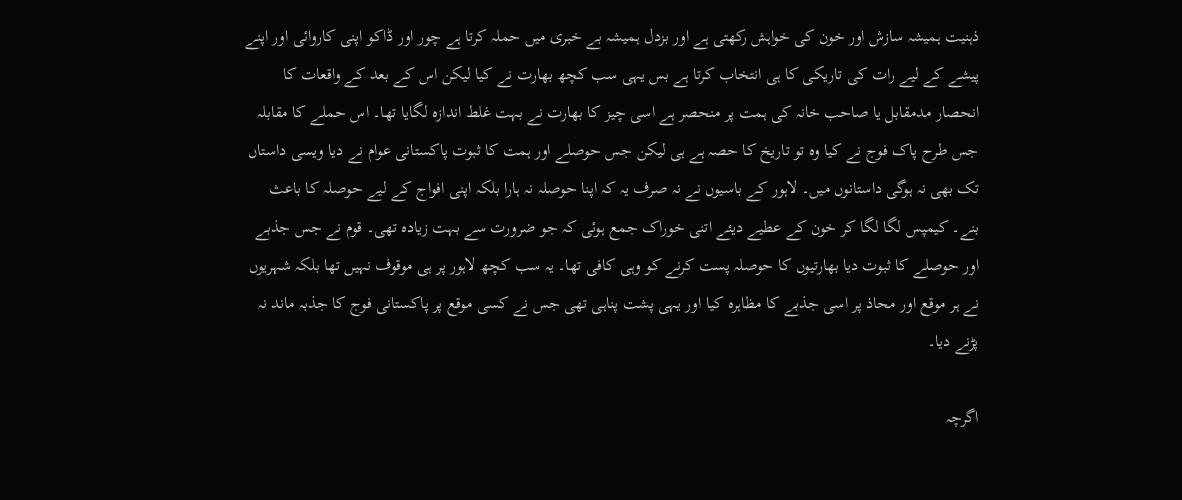ذہنیت ہمیشہ سازش اور خون کی خواہش رکھتی ہے اور بزدل ہمیشہ بے خبری میں حملہ کرتا ہے چور اور ڈاکو اپنی کاروائی اور اپنے پیشے کے لیے رات کی تاریکی کا ہی انتخاب کرتا ہے بس یہی سب کچھ بھارت نے کیا لیکن اس کے بعد کے واقعات کا انحصار مدمقابل یا صاحب خانہ کی ہمت پر منحصر ہے اسی چیز کا بھارت نے بہت غلط اندازہ لگایا تھا۔ اس حملے کا مقابلہ جس طرح پاک فوج نے کیا وہ تو تاریخ کا حصہ ہے ہی لیکن جس حوصلے اور ہمت کا ثبوت پاکستانی عوام نے دیا ویسی داستاں تک بھی نہ ہوگی داستانوں میں۔ لاہور کے باسیوں نے نہ صرف یہ کہ اپنا حوصلہ نہ ہارا بلکہ اپنی افواج کے لیے حوصلہ کا باعث بنے۔ کیمپس لگا لگا کر خون کے عطیے دیئے اتنی خوراک جمع ہوئی کہ جو ضرورت سے بہت زیادہ تھی۔ قوم نے جس جذبے اور حوصلے کا ثبوت دیا بھارتیوں کا حوصلہ پست کرنے کو وہی کافی تھا۔ یہ سب کچھ لاہور پر ہی موقوف نہیں تھا بلکہ شہریوں نے ہر موقع اور محاذ پر اسی جذبے کا مظاہرہ کیا اور یہی پشت پناہی تھی جس نے کسی موقع پر پاکستانی فوج کا جذبہ ماند نہ پڑنے دیا۔

اگرچہ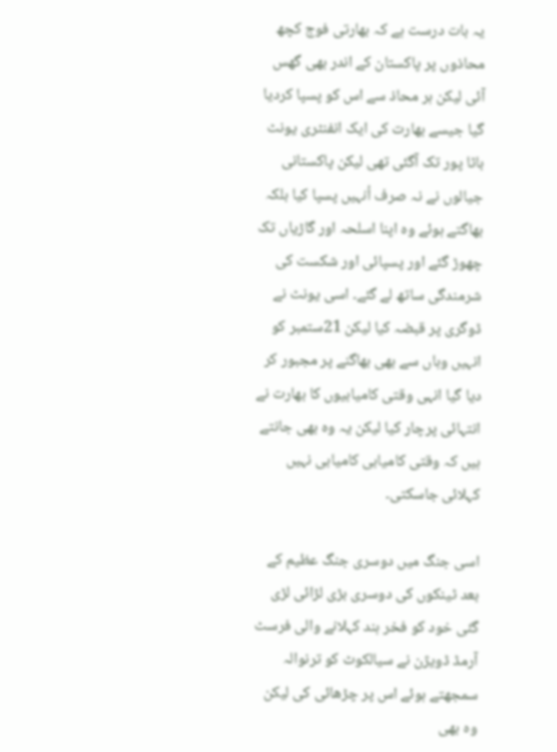یہ بات درست ہے کہ بھارتی فوج کچھ محاذوں پر پاکستان کے اندر بھی گھس آئی لیکن ہر محاذ سے اس کو پسپا کردیا گیا جیسے بھارت کی ایک انفنٹری یونٹ باٹا پور تک آگئی تھی لیکن پاکستانی جیالوں نے نہ صرف اُنہیں پسپا کیا بلکہ بھاگتے ہوئے وہ اپنا اسلحہ اور گاڑیاں تک چھوڑ گئے اور پسپائی اور شکست کی شرمندگی ساتھ لے گئے۔ اسی یونٹ نے ڈوگری پر قبضہ کیا لیکن 21ستمبر کو انہیں وہاں سے بھی بھاگنے پر مجبور کر دیا گیا انہی وقتی کامیابیوں کا بھارت نے انتہائی پرچار کیا لیکن یہ وہ بھی جانتے ہیں کہ وقتی کامیابی کامیابی نہیں کہلائی جاسکتی۔

اسی جنگ میں دوسری جنگ عظیم کے بعد ٹینکوں کی دوسری بڑی لڑائی لڑی گئی خود کو فخر ہند کہلانے والی فرسٹ آرمڈ ڈویژن نے سیالکوٹ کو ترنوالہ سمجھتے ہوئے اس پر چڑھائی کی لیکن وہ بھی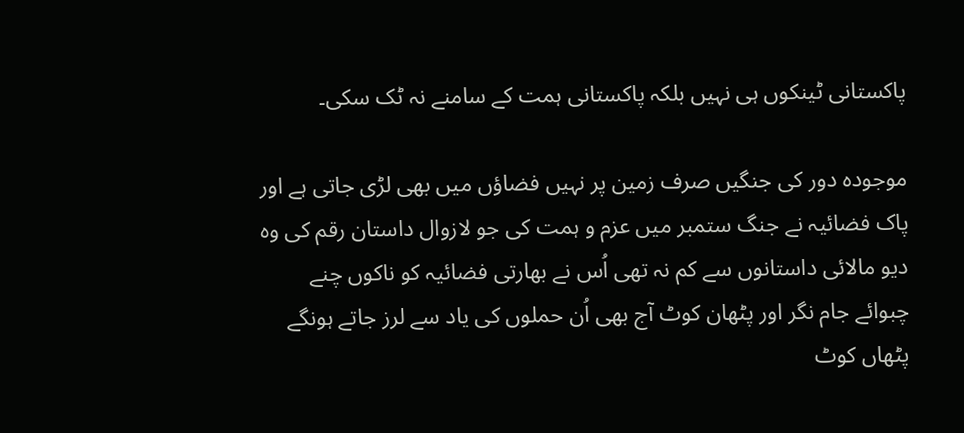پاکستانی ٹینکوں ہی نہیں بلکہ پاکستانی ہمت کے سامنے نہ ٹک سکی۔

موجودہ دور کی جنگیں صرف زمین پر نہیں فضاؤں میں بھی لڑی جاتی ہے اور پاک فضائیہ نے جنگ ستمبر میں عزم و ہمت کی جو لازوال داستان رقم کی وہ دیو مالائی داستانوں سے کم نہ تھی اُس نے بھارتی فضائیہ کو ناکوں چنے چبوائے جام نگر اور پٹھان کوٹ آج بھی اُن حملوں کی یاد سے لرز جاتے ہونگے پٹھاں کوٹ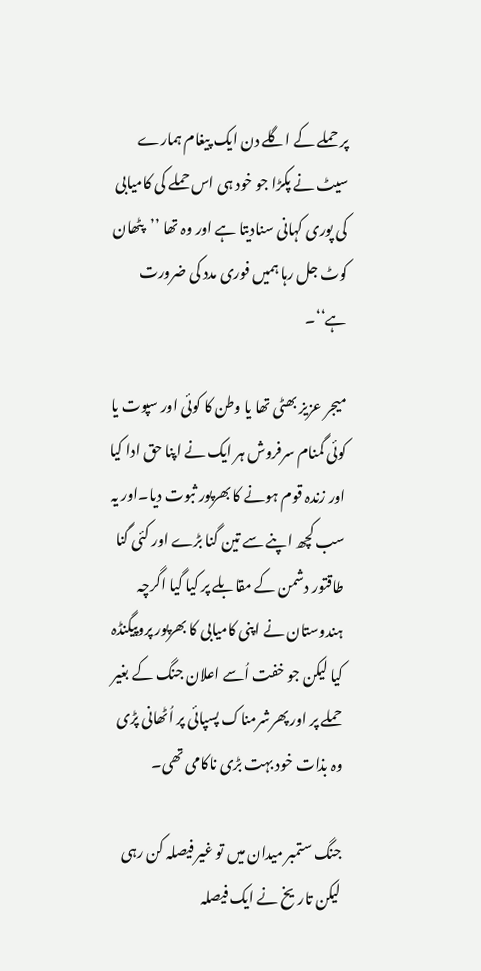پر حملے کے اگلے دن ایک پیغام ہمارے سیٹ نے پکڑا جو خود ہی اس حملے کی کامیابی کی پوری کہانی سنادیتا ہے اور وہ تھا ’’پٹھان کوٹ جل رہا ہمیں فوری مدد کی ضرورت ہے‘‘۔

میجر عزیز بھٹی تھا یا وطن کا کوئی اور سپوت یا کوئی گمنام سرفروش ہر ایک نے اپنا حق ادا کیا اور زندہ قوم ہونے کا بھرپور ثبوت دیا۔اور یہ سب کچھ اپنے سے تین گنا بڑے اور کئی گنا طاقتور دشمن کے مقابلے پر کیا گیا اگرچہ ہندوستان نے اپنی کامیابی کا بھرپور پروپیگنڈہ کیا لیکن جو خفت اُسے اعلان جنگ کے بغیر حملے پر اور پھرشرمناک پسپائی پر اُٹھانی پڑی وہ بذات خود بہت بڑی ناکامی تھی۔

جنگ ستمبر میدان میں تو غیر فیصلہ کن رہی لیکن تاریخ نے ایک فیصلہ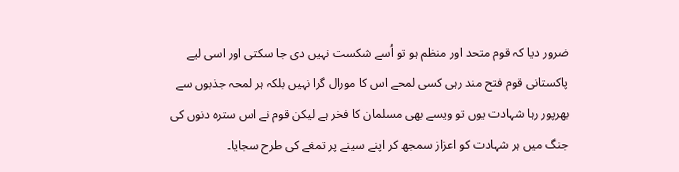ضرور دیا کہ قوم متحد اور منظم ہو تو اُسے شکست نہیں دی جا سکتی اور اسی لیے پاکستانی قوم فتح مند رہی کسی لمحے اس کا مورال گرا نہیں بلکہ ہر لمحہ جذبوں سے بھرپور رہا شہادت یوں تو ویسے بھی مسلمان کا فخر ہے لیکن قوم نے اس سترہ دنوں کی جنگ میں ہر شہادت کو اعزاز سمجھ کر اپنے سینے پر تمغے کی طرح سجایا۔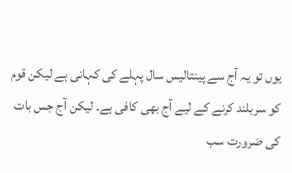یوں تو یہ آج سے پینتالیس سال پہلے کی کہانی ہے لیکن قوم کو سربلند کرنے کے لیے آج بھی کافی ہے۔ لیکن آج جس بات کی ضرورت سب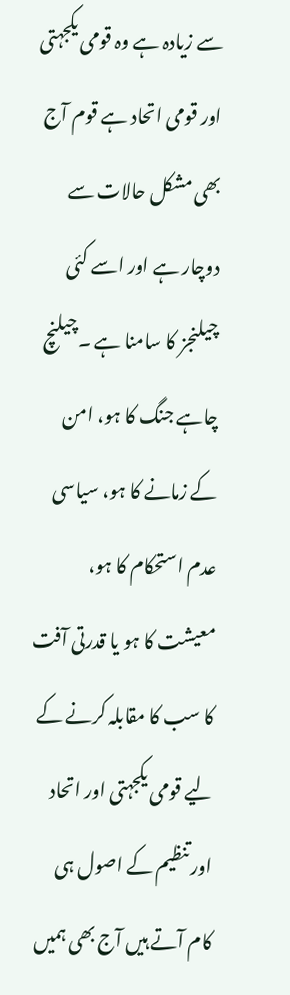سے زیادہ ہے وہ قومی یکجہتی اور قومی اتحاد ہے قوم آج بھی مشکل حالات سے دوچار ہے اور اسے کئی چیلنجز کا سامنا ہے ۔چیلنچ چاہے جنگ کا ہو، امن کے زمانے کا ہو، سیاسی عدم استحکام کا ہو، معیشت کا ہو یا قدرتی آفت کا سب کا مقابلہ کرنے کے لیے قومی یکجہتی اور اتحاد اور تنظیم کے اصول ہی کام آتے ہیں آج بھی ہمیں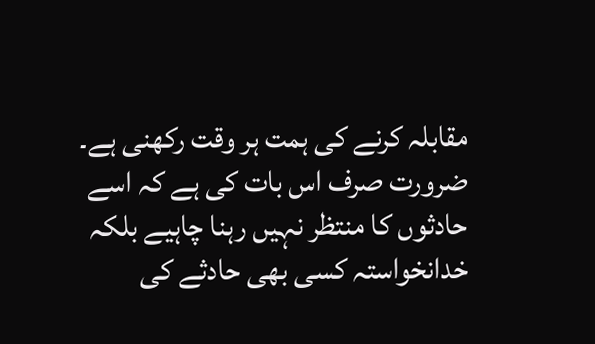مقابلہ کرنے کی ہمت ہر وقت رکھنی ہے۔ ضرورت صرف اس بات کی ہے کہ اسے حادثوں کا منتظر نہیں رہنا چاہیے بلکہ خدانخواستہ کسی بھی حادثے کی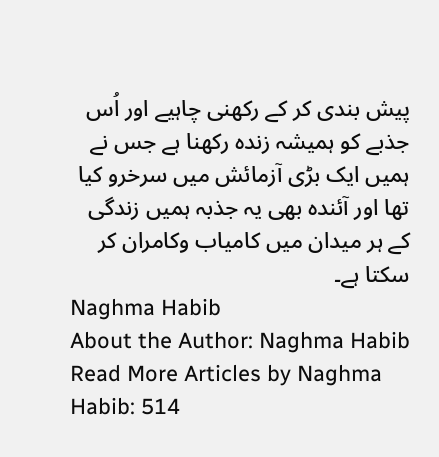پیش بندی کر کے رکھنی چاہیے اور اُس جذبے کو ہمیشہ زندہ رکھنا ہے جس نے ہمیں ایک بڑی آزمائش میں سرخرو کیا تھا اور آئندہ بھی یہ جذبہ ہمیں زندگی کے ہر میدان میں کامیاب وکامران کر سکتا ہے۔
Naghma Habib
About the Author: Naghma Habib Read More Articles by Naghma Habib: 514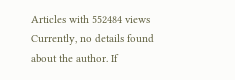Articles with 552484 views Currently, no details found about the author. If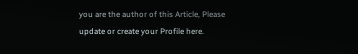you are the author of this Article, Please update or create your Profile here.